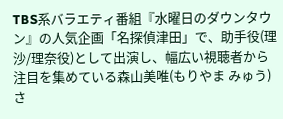TBS系バラエティ番組『水曜日のダウンタウン』の人気企画「名探偵津田」で、助手役(理沙/理奈役)として出演し、幅広い視聴者から注目を集めている森山美唯(もりやま みゅう)さ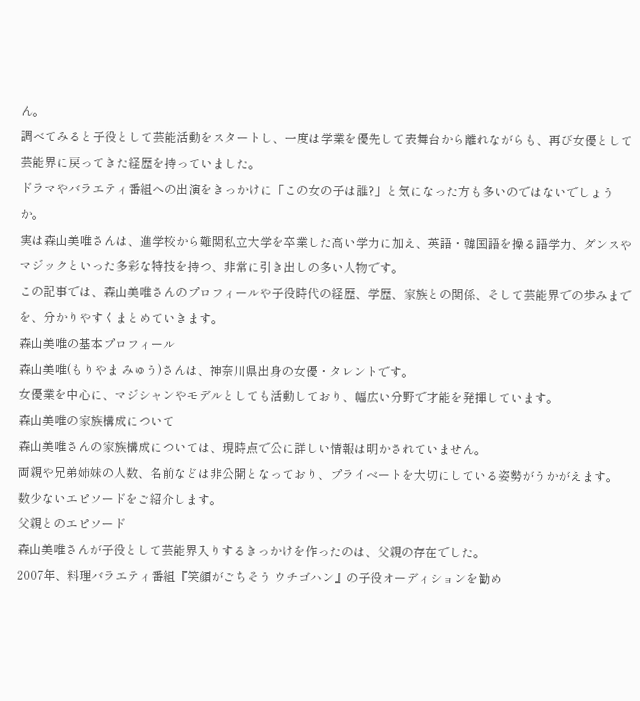ん。
調べてみると子役として芸能活動をスタートし、一度は学業を優先して表舞台から離れながらも、再び女優として芸能界に戻ってきた経歴を持っていました。
ドラマやバラエティ番組への出演をきっかけに「この女の子は誰?」と気になった方も多いのではないでしょうか。
実は森山美唯さんは、進学校から難関私立大学を卒業した高い学力に加え、英語・韓国語を操る語学力、ダンスやマジックといった多彩な特技を持つ、非常に引き出しの多い人物です。
この記事では、森山美唯さんのプロフィールや子役時代の経歴、学歴、家族との関係、そして芸能界での歩みまでを、分かりやすくまとめていきます。
森山美唯の基本プロフィール
森山美唯(もりやま みゅう)さんは、神奈川県出身の女優・タレントです。
女優業を中心に、マジシャンやモデルとしても活動しており、幅広い分野で才能を発揮しています。
森山美唯の家族構成について
森山美唯さんの家族構成については、現時点で公に詳しい情報は明かされていません。
両親や兄弟姉妹の人数、名前などは非公開となっており、プライベートを大切にしている姿勢がうかがえます。
数少ないエピソードをご紹介します。
父親とのエピソード
森山美唯さんが子役として芸能界入りするきっかけを作ったのは、父親の存在でした。
2007年、料理バラエティ番組『笑顔がごちそう ウチゴハン』の子役オーディションを勧め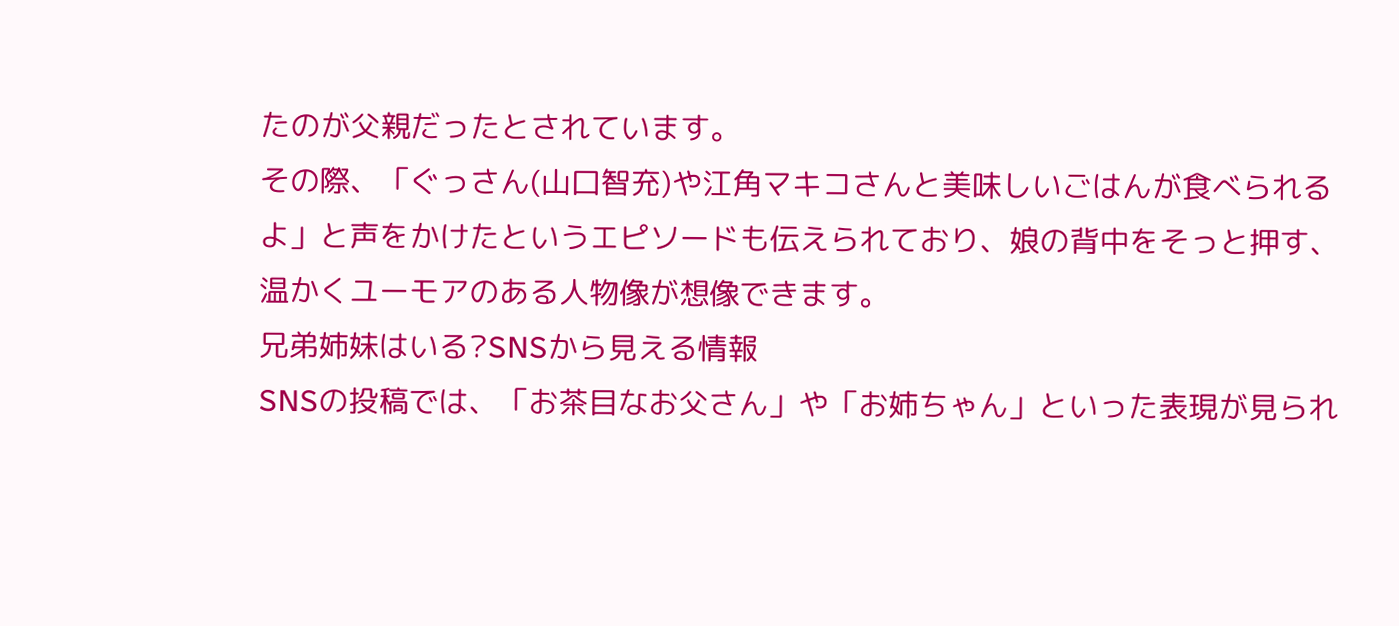たのが父親だったとされています。
その際、「ぐっさん(山口智充)や江角マキコさんと美味しいごはんが食べられるよ」と声をかけたというエピソードも伝えられており、娘の背中をそっと押す、温かくユーモアのある人物像が想像できます。
兄弟姉妹はいる?SNSから見える情報
SNSの投稿では、「お茶目なお父さん」や「お姉ちゃん」といった表現が見られ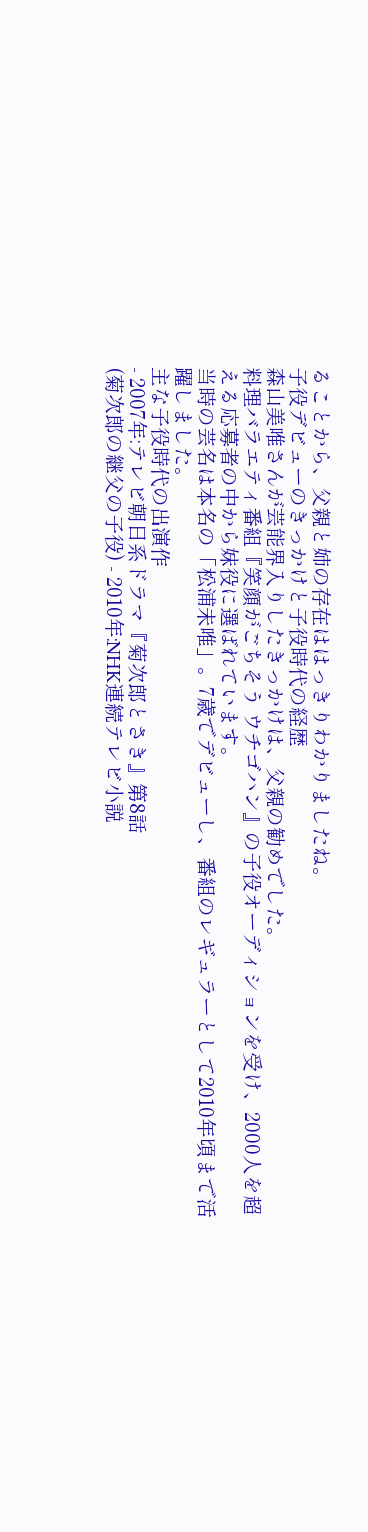ることから、父親と姉の存在ははっきりわかりましたね。
子役デビューのきっかけと子役時代の経歴
森山美唯さんが芸能界入りしたきっかけは、父親の勧めでした。
料理バラエティ番組『笑顔がごちそう ウチゴハン』の子役オーディションを受け、2000人を超える応募者の中から妹役に選ばれています。
当時の芸名は本名の「松浦未唯」。7歳でデビューし、番組のレギュラーとして2010年頃まで活躍しました。
主な子役時代の出演作
- 2007年:テレビ朝日系ドラマ『菊次郎とさき』第8話
(菊次郎の継父の子役) - 2010年:NHK連続テレビ小説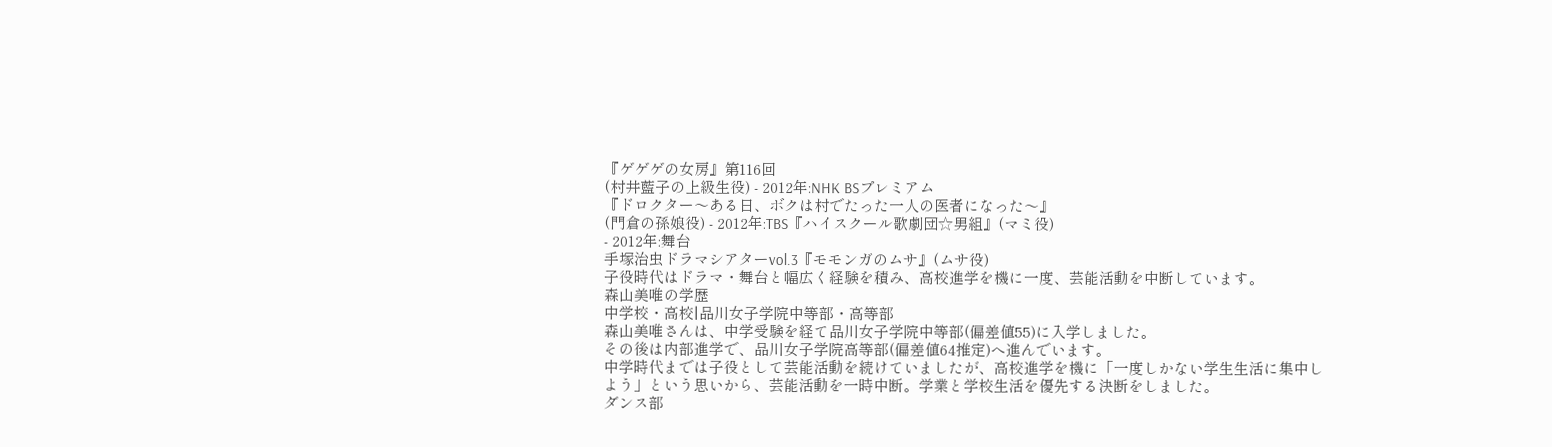『ゲゲゲの女房』第116回
(村井藍子の上級生役) - 2012年:NHK BSプレミアム
『ドロクター〜ある日、ボクは村でたった一人の医者になった〜』
(門倉の孫娘役) - 2012年:TBS『ハイスクール歌劇団☆男組』(マミ役)
- 2012年:舞台
手塚治虫ドラマシアターvol.3『モモンガのムサ』(ムサ役)
子役時代はドラマ・舞台と幅広く経験を積み、高校進学を機に一度、芸能活動を中断しています。
森山美唯の学歴
中学校・高校|品川女子学院中等部・高等部
森山美唯さんは、中学受験を経て品川女子学院中等部(偏差値55)に入学しました。
その後は内部進学で、品川女子学院高等部(偏差値64推定)へ進んでいます。
中学時代までは子役として芸能活動を続けていましたが、高校進学を機に「一度しかない学生生活に集中しよう」という思いから、芸能活動を一時中断。学業と学校生活を優先する決断をしました。
ダンス部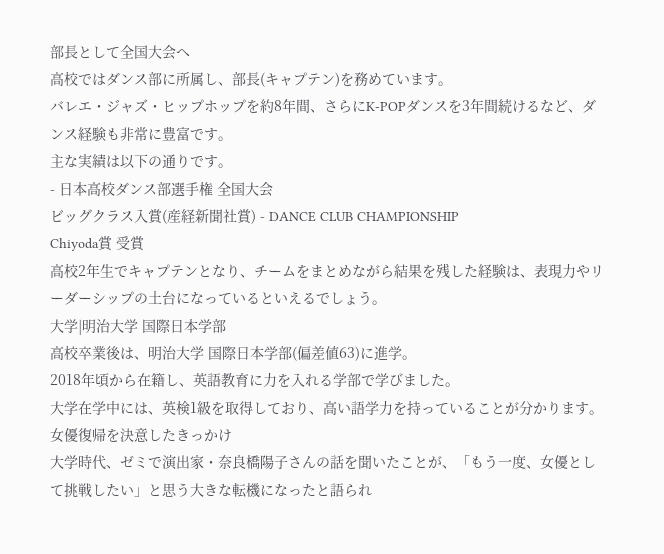部長として全国大会へ
高校ではダンス部に所属し、部長(キャプテン)を務めています。
バレエ・ジャズ・ヒップホップを約8年間、さらにK-POPダンスを3年間続けるなど、ダンス経験も非常に豊富です。
主な実績は以下の通りです。
- 日本高校ダンス部選手権 全国大会
ビッグクラス入賞(産経新聞社賞) - DANCE CLUB CHAMPIONSHIP
Chiyoda賞 受賞
高校2年生でキャプテンとなり、チームをまとめながら結果を残した経験は、表現力やリーダーシップの土台になっているといえるでしょう。
大学|明治大学 国際日本学部
高校卒業後は、明治大学 国際日本学部(偏差値63)に進学。
2018年頃から在籍し、英語教育に力を入れる学部で学びました。
大学在学中には、英検1級を取得しており、高い語学力を持っていることが分かります。
女優復帰を決意したきっかけ
大学時代、ゼミで演出家・奈良橋陽子さんの話を聞いたことが、「もう一度、女優として挑戦したい」と思う大きな転機になったと語られ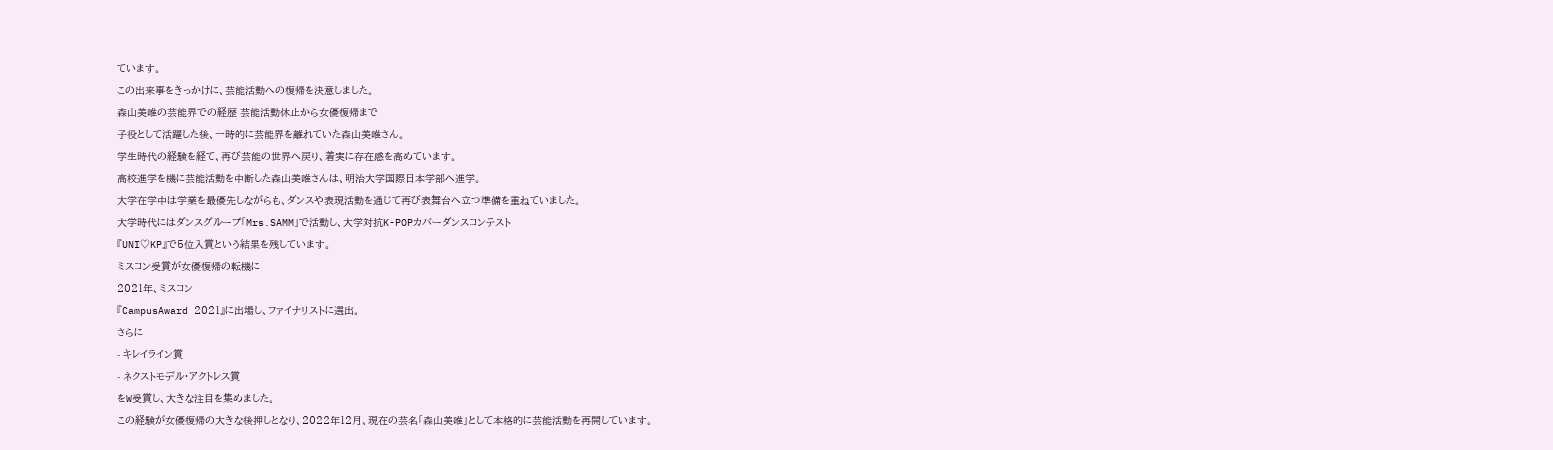ています。
この出来事をきっかけに、芸能活動への復帰を決意しました。
森山美唯の芸能界での経歴 芸能活動休止から女優復帰まで
子役として活躍した後、一時的に芸能界を離れていた森山美唯さん。
学生時代の経験を経て、再び芸能の世界へ戻り、着実に存在感を高めています。
高校進学を機に芸能活動を中断した森山美唯さんは、明治大学国際日本学部へ進学。
大学在学中は学業を最優先しながらも、ダンスや表現活動を通じて再び表舞台へ立つ準備を重ねていました。
大学時代にはダンスグループ「Mrs.SAMM」で活動し、大学対抗K-POPカバーダンスコンテスト
『UNI♡KP』で5位入賞という結果を残しています。
ミスコン受賞が女優復帰の転機に
2021年、ミスコン
『CampusAward 2021』に出場し、ファイナリストに選出。
さらに
- キレイライン賞
- ネクストモデル・アクトレス賞
をW受賞し、大きな注目を集めました。
この経験が女優復帰の大きな後押しとなり、2022年12月、現在の芸名「森山美唯」として本格的に芸能活動を再開しています。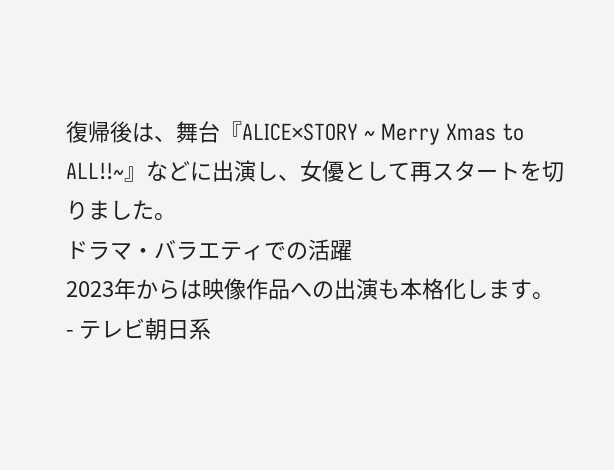復帰後は、舞台『ALICE×STORY ~ Merry Xmas to ALL!!~』などに出演し、女優として再スタートを切りました。
ドラマ・バラエティでの活躍
2023年からは映像作品への出演も本格化します。
- テレビ朝日系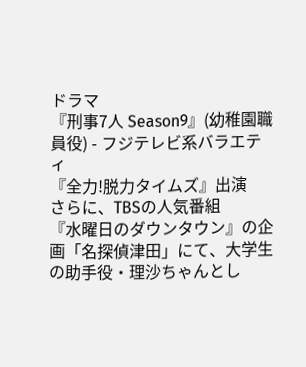ドラマ
『刑事7人 Season9』(幼稚園職員役) - フジテレビ系バラエティ
『全力!脱力タイムズ』出演
さらに、TBSの人気番組
『水曜日のダウンタウン』の企画「名探偵津田」にて、大学生の助手役・理沙ちゃんとし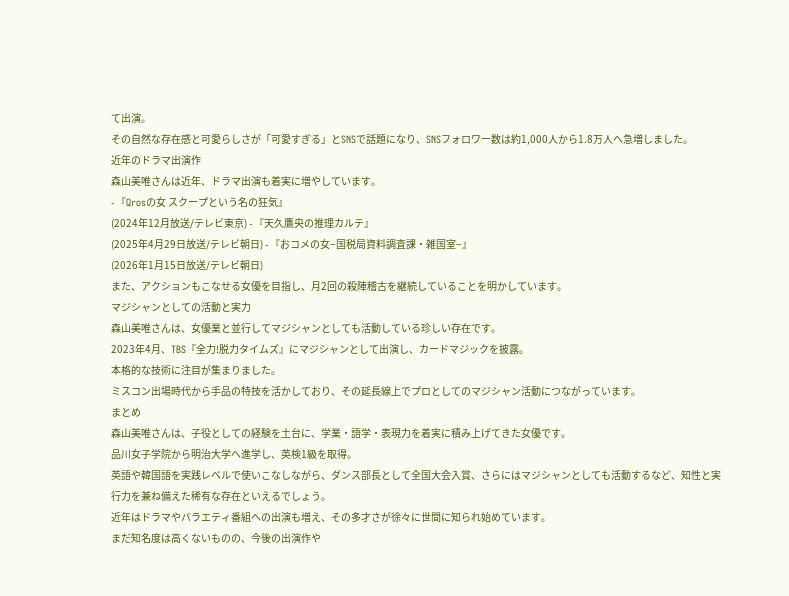て出演。
その自然な存在感と可愛らしさが「可愛すぎる」とSNSで話題になり、SNSフォロワー数は約1,000人から1.8万人へ急増しました。
近年のドラマ出演作
森山美唯さんは近年、ドラマ出演も着実に増やしています。
- 『Qrosの女 スクープという名の狂気』
(2024年12月放送/テレビ東京) - 『天久鷹央の推理カルテ』
(2025年4月29日放送/テレビ朝日) - 『おコメの女−国税局資料調査課・雑国室−』
(2026年1月15日放送/テレビ朝日)
また、アクションもこなせる女優を目指し、月2回の殺陣稽古を継続していることを明かしています。
マジシャンとしての活動と実力
森山美唯さんは、女優業と並行してマジシャンとしても活動している珍しい存在です。
2023年4月、TBS『全力!脱力タイムズ』にマジシャンとして出演し、カードマジックを披露。
本格的な技術に注目が集まりました。
ミスコン出場時代から手品の特技を活かしており、その延長線上でプロとしてのマジシャン活動につながっています。
まとめ
森山美唯さんは、子役としての経験を土台に、学業・語学・表現力を着実に積み上げてきた女優です。
品川女子学院から明治大学へ進学し、英検1級を取得。
英語や韓国語を実践レベルで使いこなしながら、ダンス部長として全国大会入賞、さらにはマジシャンとしても活動するなど、知性と実行力を兼ね備えた稀有な存在といえるでしょう。
近年はドラマやバラエティ番組への出演も増え、その多才さが徐々に世間に知られ始めています。
まだ知名度は高くないものの、今後の出演作や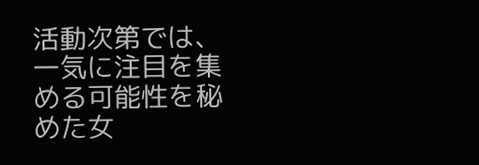活動次第では、一気に注目を集める可能性を秘めた女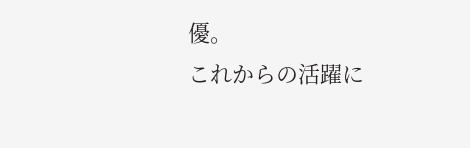優。
これからの活躍に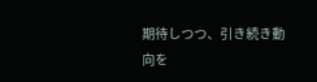期待しつつ、引き続き動向を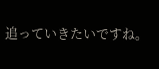追っていきたいですね。